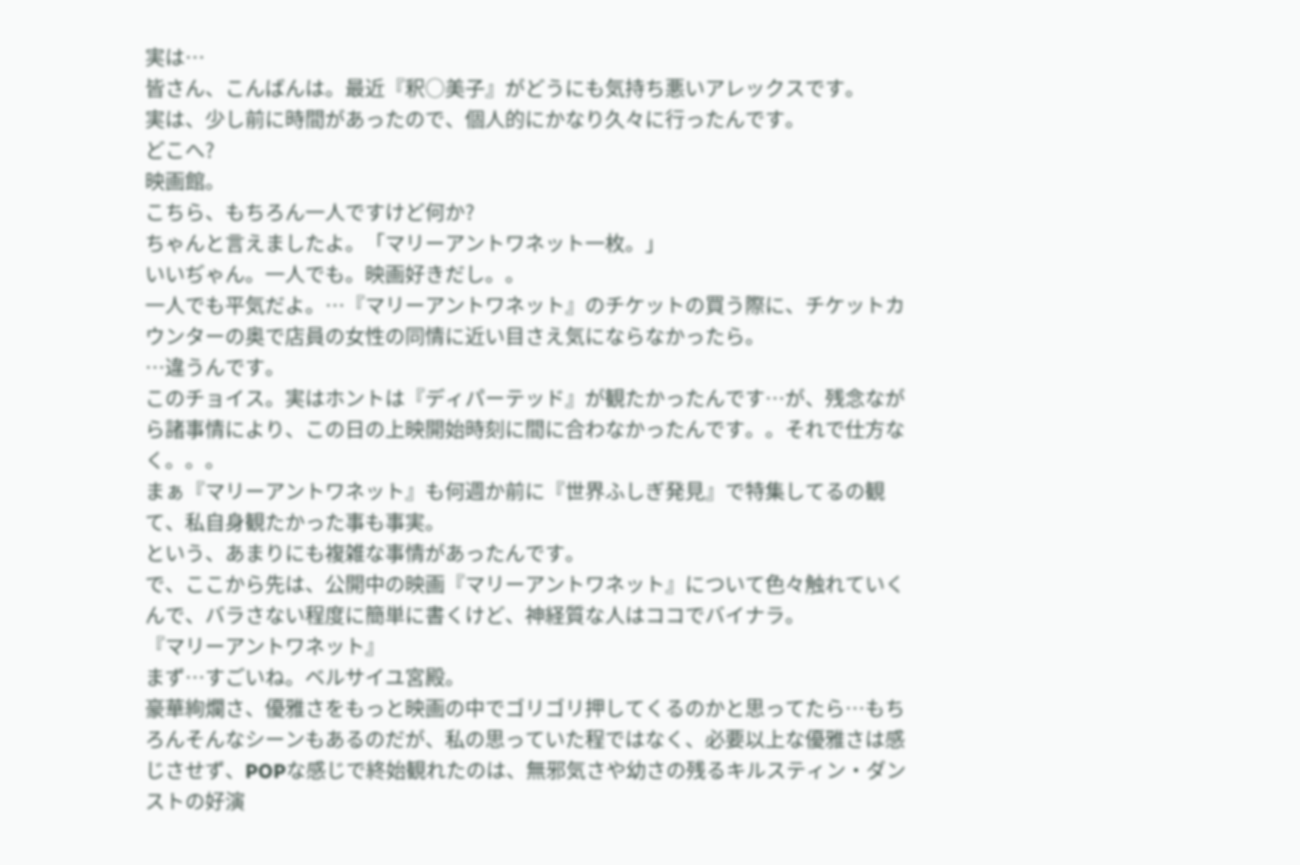実は…
皆さん、こんばんは。最近『釈○美子』がどうにも気持ち悪いアレックスです。
実は、少し前に時間があったので、個人的にかなり久々に行ったんです。
どこへ?
映画館。
こちら、もちろん一人ですけど何か?
ちゃんと言えましたよ。「マリーアントワネット一枚。」
いいぢゃん。一人でも。映画好きだし。。
一人でも平気だよ。…『マリーアントワネット』のチケットの買う際に、チケットカウンターの奥で店員の女性の同情に近い目さえ気にならなかったら。
…違うんです。
このチョイス。実はホントは『ディパーテッド』が観たかったんです…が、残念ながら諸事情により、この日の上映開始時刻に間に合わなかったんです。。それで仕方なく。。。
まぁ『マリーアントワネット』も何週か前に『世界ふしぎ発見』で特集してるの観て、私自身観たかった事も事実。
という、あまりにも複雑な事情があったんです。
で、ここから先は、公開中の映画『マリーアントワネット』について色々触れていくんで、バラさない程度に簡単に書くけど、神経質な人はココでバイナラ。
『マリーアントワネット』
まず…すごいね。ベルサイユ宮殿。
豪華絢爛さ、優雅さをもっと映画の中でゴリゴリ押してくるのかと思ってたら…もちろんそんなシーンもあるのだが、私の思っていた程ではなく、必要以上な優雅さは感じさせず、POPな感じで終始観れたのは、無邪気さや幼さの残るキルスティン・ダンストの好演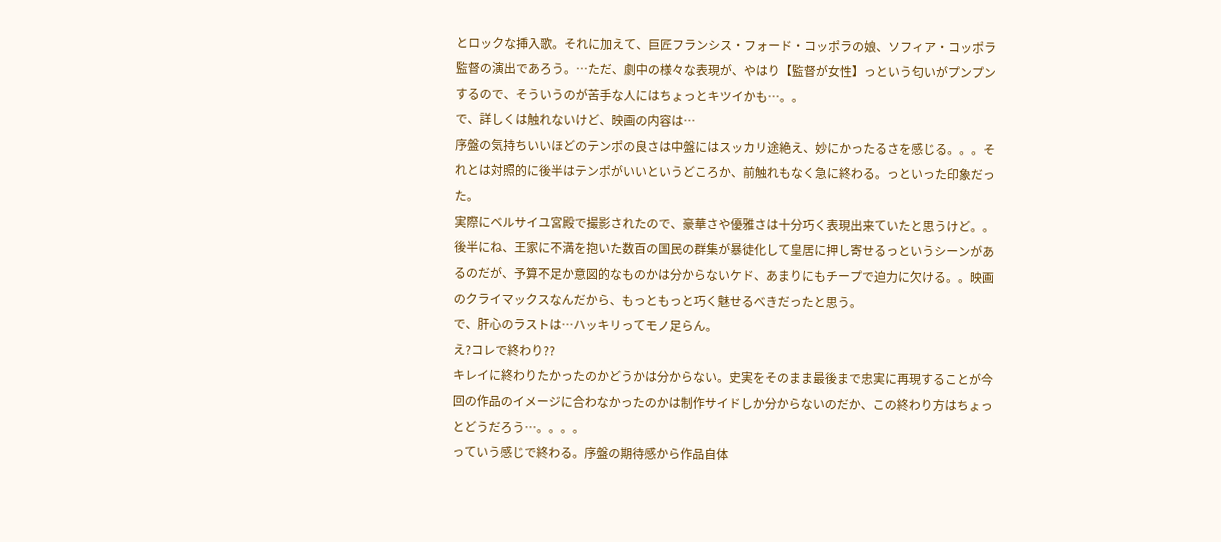とロックな挿入歌。それに加えて、巨匠フランシス・フォード・コッポラの娘、ソフィア・コッポラ監督の演出であろう。…ただ、劇中の様々な表現が、やはり【監督が女性】っという匂いがプンプンするので、そういうのが苦手な人にはちょっとキツイかも…。。
で、詳しくは触れないけど、映画の内容は…
序盤の気持ちいいほどのテンポの良さは中盤にはスッカリ途絶え、妙にかったるさを感じる。。。それとは対照的に後半はテンポがいいというどころか、前触れもなく急に終わる。っといった印象だった。
実際にベルサイユ宮殿で撮影されたので、豪華さや優雅さは十分巧く表現出来ていたと思うけど。。後半にね、王家に不満を抱いた数百の国民の群集が暴徒化して皇居に押し寄せるっというシーンがあるのだが、予算不足か意図的なものかは分からないケド、あまりにもチープで迫力に欠ける。。映画のクライマックスなんだから、もっともっと巧く魅せるべきだったと思う。
で、肝心のラストは…ハッキリってモノ足らん。
え?コレで終わり??
キレイに終わりたかったのかどうかは分からない。史実をそのまま最後まで忠実に再現することが今回の作品のイメージに合わなかったのかは制作サイドしか分からないのだか、この終わり方はちょっとどうだろう…。。。。
っていう感じで終わる。序盤の期待感から作品自体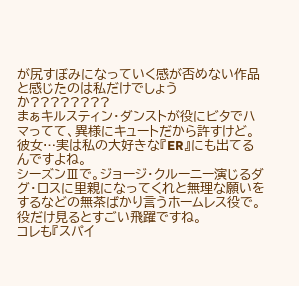が尻すぼみになっていく感が否めない作品と感じたのは私だけでしょうか????????
まぁキルスティン・ダンストが役にビタでハマってて、異様にキュートだから許すけど。
彼女…実は私の大好きな『ER』にも出てるんですよね。
シーズンⅢで。ジョージ・クルーニー演じるダグ・ロスに里親になってくれと無理な願いをするなどの無茶ばかり言うホームレス役で。
役だけ見るとすごい飛躍ですね。
コレも『スパイ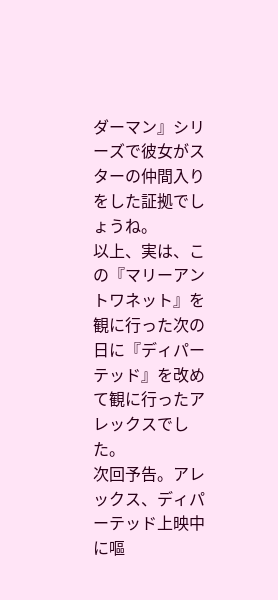ダーマン』シリーズで彼女がスターの仲間入りをした証拠でしょうね。
以上、実は、この『マリーアントワネット』を観に行った次の日に『ディパーテッド』を改めて観に行ったアレックスでした。
次回予告。アレックス、ディパーテッド上映中に嘔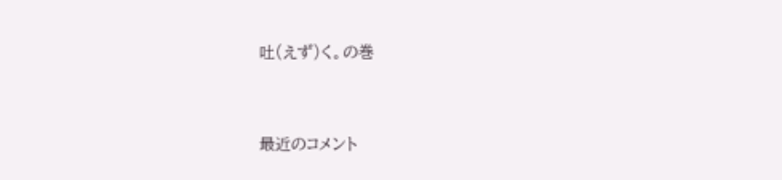吐(えず)く。の巻


最近のコメント